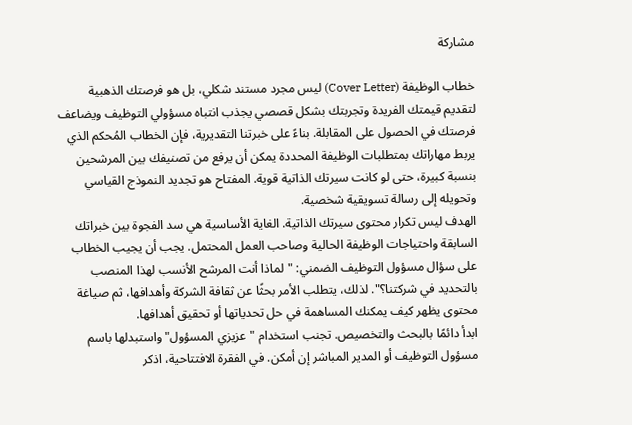مشاركة

خطاب الوظيفة (Cover Letter) ليس مجرد مستند شكلي، بل هو فرصتك الذهبية لتقديم قيمتك الفريدة وتجربتك بشكل قصصي يجذب انتباه مسؤولي التوظيف ويضاعف فرصتك في الحصول على المقابلة. بناءً على خبرتنا التقديرية، فإن الخطاب المُحكم الذي يربط مهاراتك بمتطلبات الوظيفة المحددة يمكن أن يرفع من تصنيفك بين المرشحين بنسبة كبيرة، حتى لو كانت سيرتك الذاتية قوية. المفتاح هو تجديد النموذج القياسي وتحويله إلى رسالة تسويقية شخصية.
الهدف ليس تكرار محتوى سيرتك الذاتية. الغاية الأساسية هي سد الفجوة بين خبراتك السابقة واحتياجات الوظيفة الحالية وصاحب العمل المحتمل. يجب أن يجيب الخطاب على سؤال مسؤول التوظيف الضمني: "لماذا أنت المرشح الأنسب لهذا المنصب بالتحديد في شركتنا؟". لذلك، يتطلب الأمر بحثًا عن ثقافة الشركة وأهدافها، ثم صياغة محتوى يظهر كيف يمكنك المساهمة في حل تحدياتها أو تحقيق أهدافها.
ابدأ دائمًا بالبحث والتخصيص. تجنب استخدام "عزيزي المسؤول" واستبدلها باسم مسؤول التوظيف أو المدير المباشر إن أمكن. في الفقرة الافتتاحية، اذكر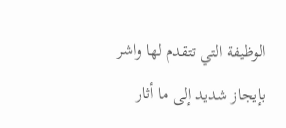الوظيفة التي تتقدم لها واشر بإيجاز شديد إلى ما أثار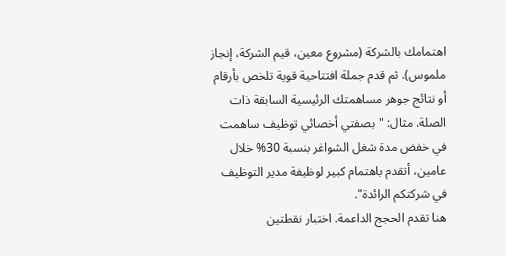اهتمامك بالشركة (مشروع معين، قيم الشركة، إنجاز ملموس). ثم قدم جملة افتتاحية قوية تلخص بأرقام أو نتائج جوهر مساهمتك الرئيسية السابقة ذات الصلة. مثال: "بصفتي أخصائي توظيف ساهمت في خفض مدة شغل الشواغر بنسبة 30% خلال عامين، أتقدم باهتمام كبير لوظيفة مدير التوظيف في شركتكم الرائدة".
هنا تقدم الحجج الداعمة. اختبار نقطتين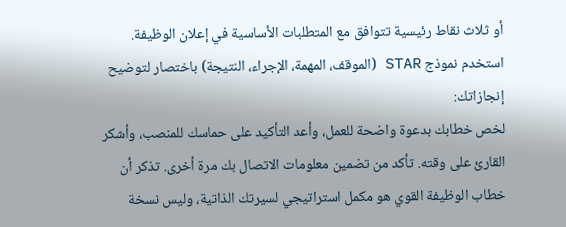أو ثلاث نقاط رئيسية تتوافق مع المتطلبات الأساسية في إعلان الوظيفة. استخدم نموذج STAR (الموقف، المهمة، الإجراء، النتيجة) باختصار لتوضيح إنجازاتك:
لخص خطابك بدعوة واضحة للعمل، وأعد التأكيد على حماسك للمنصب، وأشكر القارئ على وقته. تأكد من تضمين معلومات الاتصال بك مرة أخرى. تذكر أن خطاب الوظيفة القوي هو مكمل استراتيجي لسيرتك الذاتية، وليس نسخة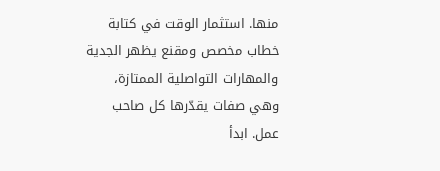منها. استثمار الوقت في كتابة خطاب مخصص ومقنع يظهر الجدية والمهارات التواصلية الممتازة، وهي صفات يقدّرها كل صاحب عمل. ابدأ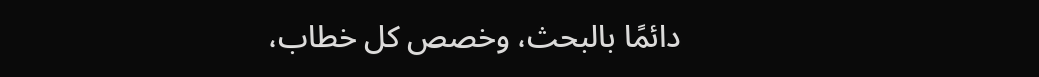دائمًا بالبحث، وخصص كل خطاب،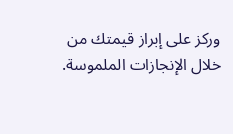وركز على إبراز قيمتك من خلال الإنجازات الملموسة.